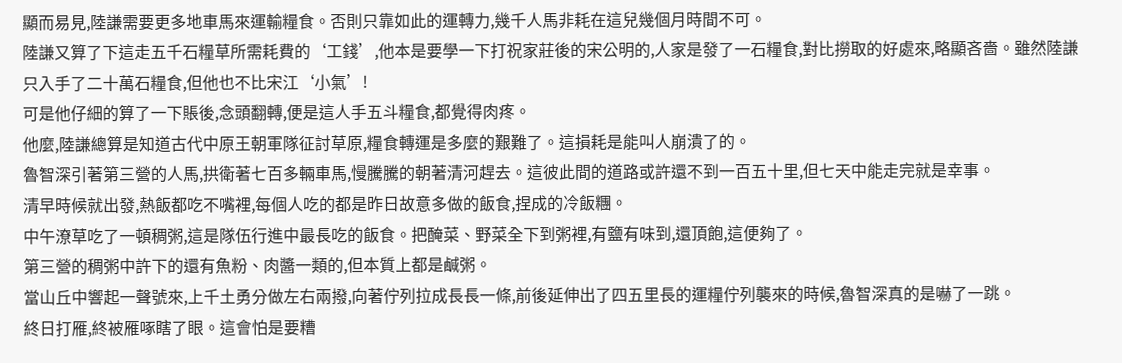顯而易見,陸謙需要更多地車馬來運輸糧食。否則只靠如此的運轉力,幾千人馬非耗在這兒幾個月時間不可。
陸謙又算了下這走五千石糧草所需耗費的‘工錢’,他本是要學一下打祝家莊後的宋公明的,人家是發了一石糧食,對比撈取的好處來,略顯吝嗇。雖然陸謙只入手了二十萬石糧食,但他也不比宋江‘小氣’!
可是他仔細的算了一下賬後,念頭翻轉,便是這人手五斗糧食,都覺得肉疼。
他麼,陸謙總算是知道古代中原王朝軍隊征討草原,糧食轉運是多麼的艱難了。這損耗是能叫人崩潰了的。
魯智深引著第三營的人馬,拱衛著七百多輛車馬,慢騰騰的朝著清河趕去。這彼此間的道路或許還不到一百五十里,但七天中能走完就是幸事。
清早時候就出發,熱飯都吃不嘴裡,每個人吃的都是昨日故意多做的飯食,捏成的冷飯糰。
中午潦草吃了一頓稠粥,這是隊伍行進中最長吃的飯食。把醃菜、野菜全下到粥裡,有鹽有味到,還頂飽,這便夠了。
第三營的稠粥中許下的還有魚粉、肉醬一類的,但本質上都是鹹粥。
當山丘中響起一聲號來,上千土勇分做左右兩撥,向著佇列拉成長長一條,前後延伸出了四五里長的運糧佇列襲來的時候,魯智深真的是嚇了一跳。
終日打雁,終被雁啄瞎了眼。這會怕是要糟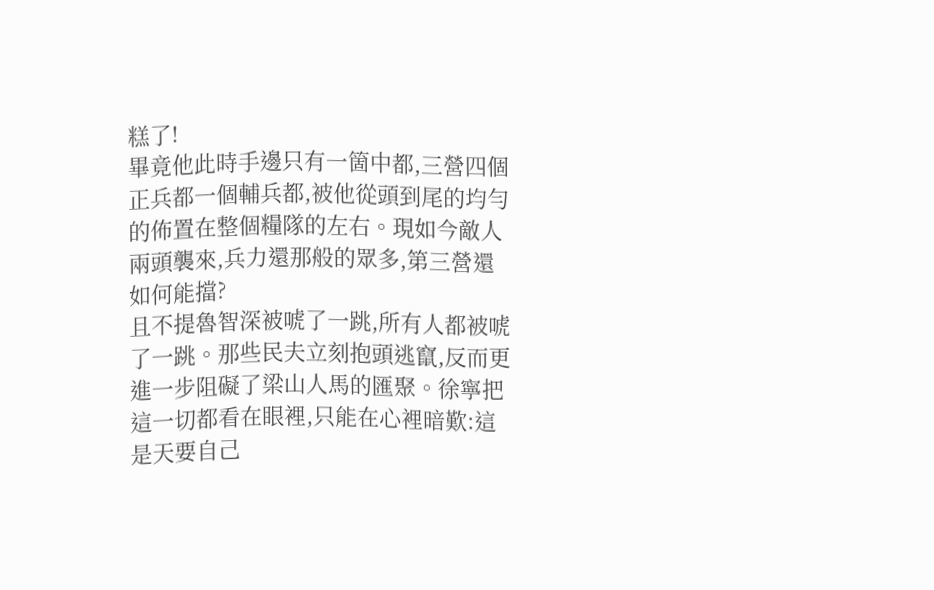糕了!
畢竟他此時手邊只有一箇中都,三營四個正兵都一個輔兵都,被他從頭到尾的均勻的佈置在整個糧隊的左右。現如今敵人兩頭襲來,兵力還那般的眾多,第三營還如何能擋?
且不提魯智深被唬了一跳,所有人都被唬了一跳。那些民夫立刻抱頭逃竄,反而更進一步阻礙了梁山人馬的匯聚。徐寧把這一切都看在眼裡,只能在心裡暗歎:這是天要自己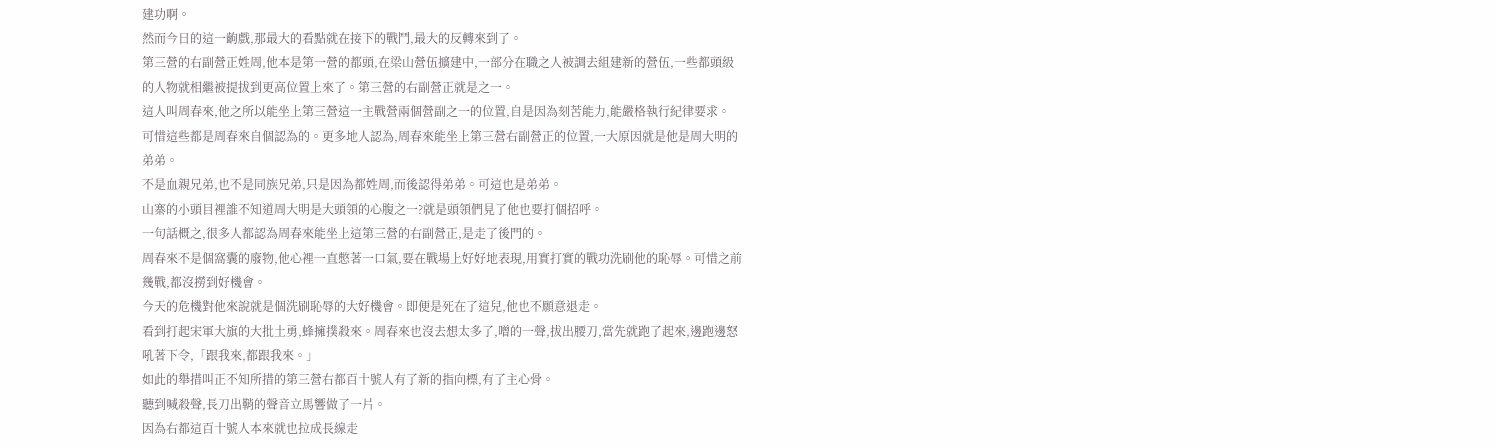建功啊。
然而今日的這一齣戲,那最大的看點就在接下的戰鬥,最大的反轉來到了。
第三營的右副營正姓周,他本是第一營的都頭,在梁山營伍擴建中,一部分在職之人被調去組建新的營伍,一些都頭級的人物就相繼被提拔到更高位置上來了。第三營的右副營正就是之一。
這人叫周春來,他之所以能坐上第三營這一主戰營兩個營副之一的位置,自是因為刻苦能力,能嚴格執行紀律要求。
可惜這些都是周春來自個認為的。更多地人認為,周春來能坐上第三營右副營正的位置,一大原因就是他是周大明的弟弟。
不是血親兄弟,也不是同族兄弟,只是因為都姓周,而後認得弟弟。可這也是弟弟。
山寨的小頭目裡誰不知道周大明是大頭領的心腹之一?就是頭領們見了他也要打個招呼。
一句話概之,很多人都認為周春來能坐上這第三營的右副營正,是走了後門的。
周春來不是個窩囊的廢物,他心裡一直憋著一口氣,要在戰場上好好地表現,用實打實的戰功洗刷他的恥辱。可惜之前幾戰,都沒撈到好機會。
今天的危機對他來說就是個洗刷恥辱的大好機會。即便是死在了這兒,他也不願意退走。
看到打起宋軍大旗的大批土勇,蜂擁撲殺來。周春來也沒去想太多了,噌的一聲,拔出腰刀,當先就跑了起來,邊跑邊怒吼著下令,「跟我來,都跟我來。」
如此的舉措叫正不知所措的第三營右都百十號人有了新的指向標,有了主心骨。
聽到喊殺聲,長刀出鞘的聲音立馬響做了一片。
因為右都這百十號人本來就也拉成長線走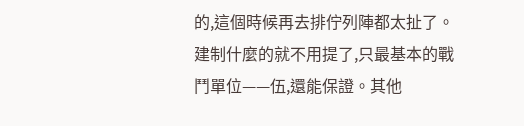的,這個時候再去排佇列陣都太扯了。
建制什麼的就不用提了,只最基本的戰鬥單位——伍,還能保證。其他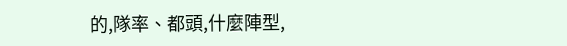的,隊率、都頭,什麼陣型,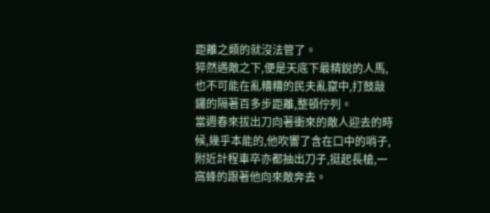距離之類的就沒法管了。
猝然遇敵之下,便是天底下最精銳的人馬,也不可能在亂糟糟的民夫亂竄中,打鼓敲鑼的隔著百多步距離,整頓佇列。
當週春來拔出刀向著衝來的敵人迎去的時候,幾乎本能的,他吹響了含在口中的哨子,附近計程車卒亦都抽出刀子,挺起長槍,一窩蜂的跟著他向來敵奔去。